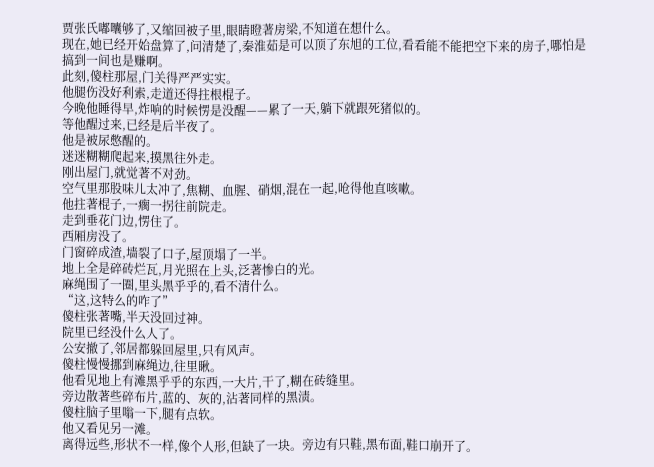贾张氏嘟囔够了,又缩回被子里,眼睛瞪著房梁,不知道在想什么。
现在,她已经开始盘算了,问清楚了,秦淮茹是可以顶了东旭的工位,看看能不能把空下来的房子,哪怕是搞到一间也是赚啊。
此刻,傻柱那屋,门关得严严实实。
他腿伤没好利索,走道还得拄根棍子。
今晚他睡得早,炸响的时候愣是没醒——累了一天,躺下就跟死猪似的。
等他醒过来,已经是后半夜了。
他是被尿憋醒的。
迷迷糊糊爬起来,摸黑往外走。
刚出屋门,就觉著不对劲。
空气里那股味儿太冲了,焦糊、血腥、硝烟,混在一起,呛得他直咳嗽。
他拄著棍子,一瘸一拐往前院走。
走到垂花门边,愣住了。
西厢房没了。
门窗碎成渣,墙裂了口子,屋顶塌了一半。
地上全是碎砖烂瓦,月光照在上头,泛著惨白的光。
麻绳围了一圈,里头黑乎乎的,看不清什么。
“这,这特么的咋了”
傻柱张著嘴,半天没回过神。
院里已经没什么人了。
公安撤了,邻居都躲回屋里,只有风声。
傻柱慢慢挪到麻绳边,往里瞅。
他看见地上有滩黑乎乎的东西,一大片,干了,糊在砖缝里。
旁边散著些碎布片,蓝的、灰的,沾著同样的黑渍。
傻柱脑子里嗡一下,腿有点软。
他又看见另一滩。
离得远些,形状不一样,像个人形,但缺了一块。旁边有只鞋,黑布面,鞋口崩开了。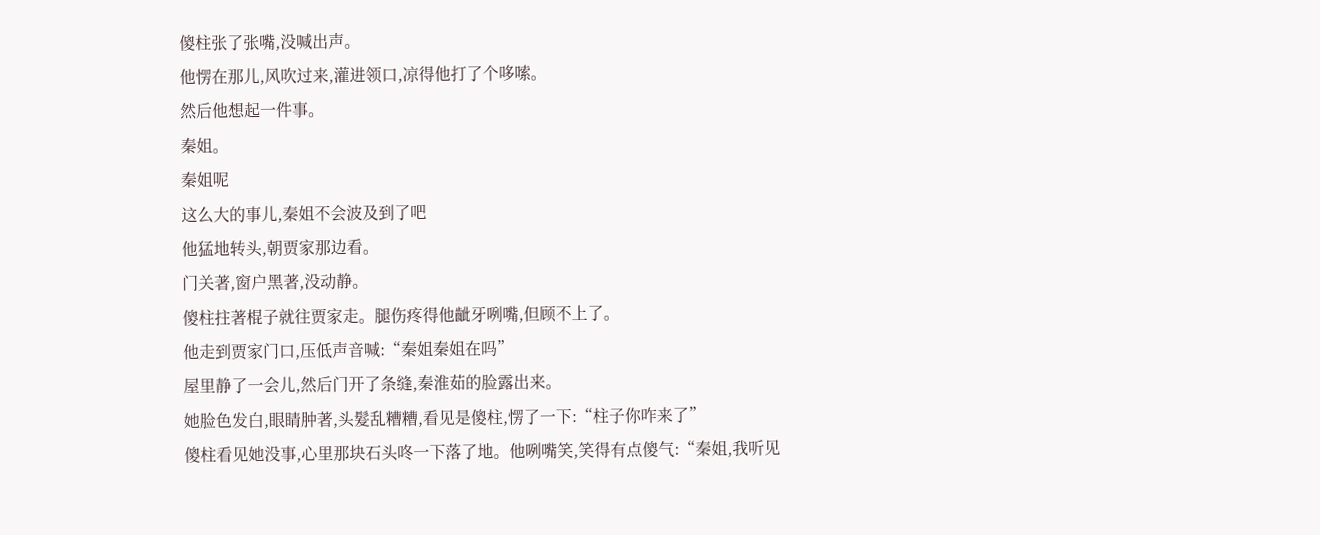傻柱张了张嘴,没喊出声。
他愣在那儿,风吹过来,灌进领口,凉得他打了个哆嗦。
然后他想起一件事。
秦姐。
秦姐呢
这么大的事儿,秦姐不会波及到了吧
他猛地转头,朝贾家那边看。
门关著,窗户黑著,没动静。
傻柱拄著棍子就往贾家走。腿伤疼得他齜牙咧嘴,但顾不上了。
他走到贾家门口,压低声音喊:“秦姐秦姐在吗”
屋里静了一会儿,然后门开了条缝,秦淮茹的脸露出来。
她脸色发白,眼睛肿著,头髮乱糟糟,看见是傻柱,愣了一下:“柱子你咋来了”
傻柱看见她没事,心里那块石头咚一下落了地。他咧嘴笑,笑得有点傻气:“秦姐,我听见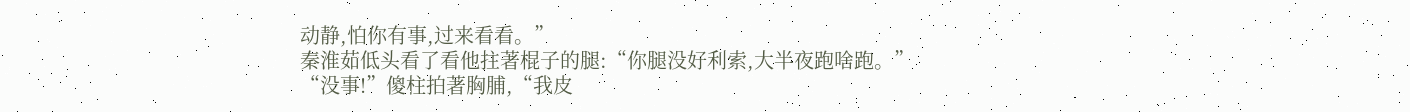动静,怕你有事,过来看看。”
秦淮茹低头看了看他拄著棍子的腿:“你腿没好利索,大半夜跑啥跑。”
“没事!”傻柱拍著胸脯,“我皮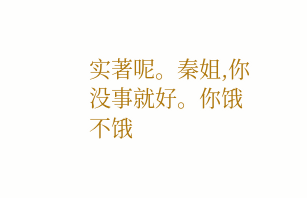实著呢。秦姐,你没事就好。你饿不饿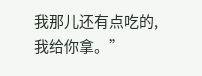我那儿还有点吃的,我给你拿。”